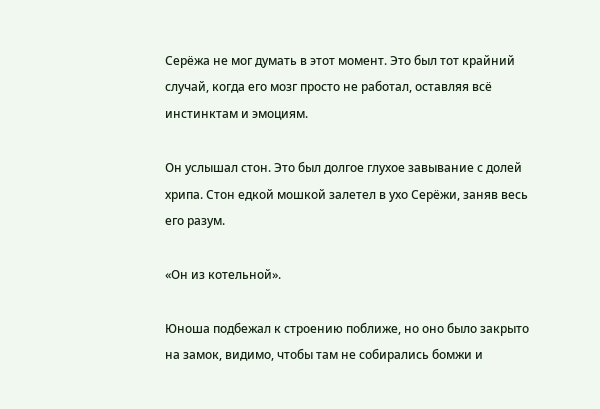Серёжа не мог думать в этот момент. Это был тот крайний случай, когда его мозг просто не работал, оставляя всё инстинктам и эмоциям.

Он услышал стон. Это был долгое глухое завывание с долей хрипа. Стон едкой мошкой залетел в ухо Серёжи, заняв весь его разум.

«Он из котельной».

Юноша подбежал к строению поближе, но оно было закрыто на замок, видимо, чтобы там не собирались бомжи и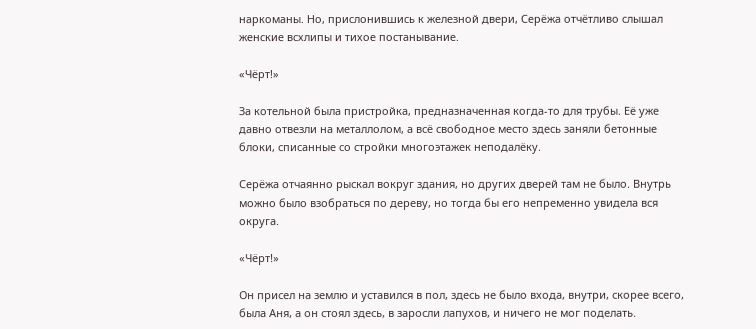наркоманы. Но, прислонившись к железной двери, Серёжа отчётливо слышал женские всхлипы и тихое постанывание.

«Чёрт!»

За котельной была пристройка, предназначенная когда-то для трубы. Её уже давно отвезли на металлолом, а всё свободное место здесь заняли бетонные блоки, списанные со стройки многоэтажек неподалёку.

Серёжа отчаянно рыскал вокруг здания, но других дверей там не было. Внутрь можно было взобраться по дереву, но тогда бы его непременно увидела вся округа.

«Чёрт!»

Он присел на землю и уставился в пол, здесь не было входа, внутри, скорее всего, была Аня, а он стоял здесь, в заросли лапухов, и ничего не мог поделать.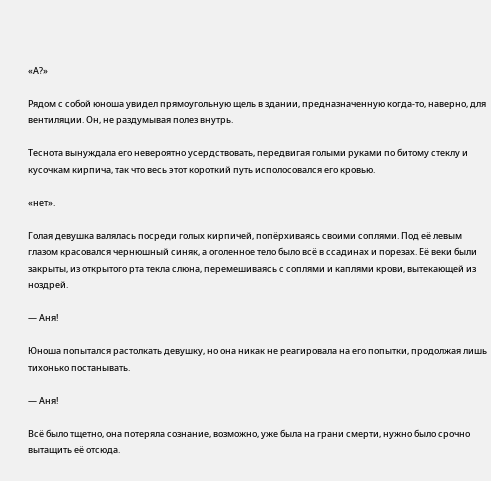«А?»

Рядом с собой юноша увидел прямоугольную щель в здании, предназначенную когда-то, наверно, для вентиляции. Он, не раздумывая полез внутрь.

Теснота вынуждала его невероятно усердствовать, передвигая голыми руками по битому стеклу и кусочкам кирпича, так что весь этот короткий путь исполосовался его кровью.

«нет».

Голая девушка валялась посреди голых кирпичей, попёрхиваясь своими соплями. Под её левым глазом красовался чернюшный синяк, а оголенное тело было всё в ссадинах и порезах. Её веки были закрыты, из открытого рта текла слюна, перемешиваясь с соплями и каплями крови, вытекающей из ноздрей.

— Аня!

Юноша попытался растолкать девушку, но она никак не реагировала на его попытки, продолжая лишь тихонько постанывать.

— Аня!

Всё было тщетно, она потеряла сознание, возможно, уже была на грани смерти, нужно было срочно вытащить её отсюда.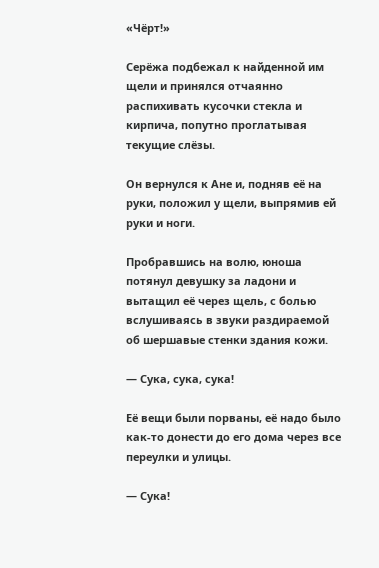«Чёрт!»

Серёжа подбежал к найденной им щели и принялся отчаянно распихивать кусочки стекла и кирпича, попутно проглатывая текущие слёзы.

Он вернулся к Ане и, подняв её на руки, положил у щели, выпрямив ей руки и ноги.

Пробравшись на волю, юноша потянул девушку за ладони и вытащил её через щель, с болью вслушиваясь в звуки раздираемой об шершавые стенки здания кожи.

— Сука, сука, сука!

Её вещи были порваны, её надо было как-то донести до его дома через все переулки и улицы.

— Сука!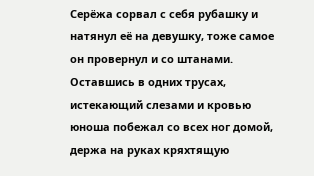Серёжа сорвал с себя рубашку и натянул её на девушку, тоже самое он провернул и со штанами. Оставшись в одних трусах, истекающий слезами и кровью юноша побежал со всех ног домой, держа на руках кряхтящую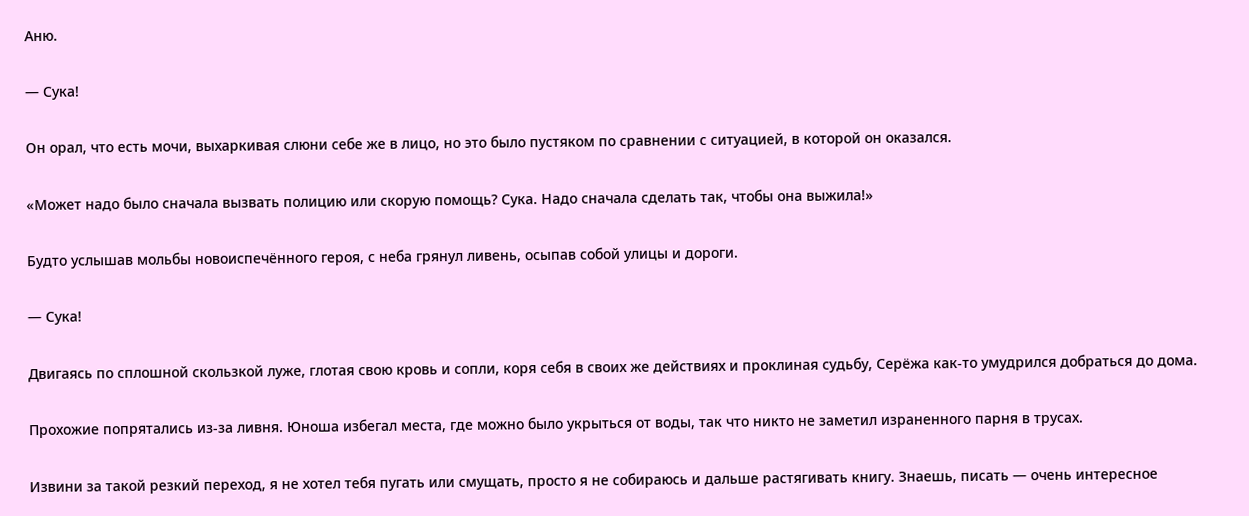Аню.

— Сука!

Он орал, что есть мочи, выхаркивая слюни себе же в лицо, но это было пустяком по сравнении с ситуацией, в которой он оказался.

«Может надо было сначала вызвать полицию или скорую помощь? Сука. Надо сначала сделать так, чтобы она выжила!»

Будто услышав мольбы новоиспечённого героя, с неба грянул ливень, осыпав собой улицы и дороги.

— Сука!

Двигаясь по сплошной скользкой луже, глотая свою кровь и сопли, коря себя в своих же действиях и проклиная судьбу, Серёжа как-то умудрился добраться до дома.

Прохожие попрятались из-за ливня. Юноша избегал места, где можно было укрыться от воды, так что никто не заметил израненного парня в трусах.

Извини за такой резкий переход, я не хотел тебя пугать или смущать, просто я не собираюсь и дальше растягивать книгу. Знаешь, писать — очень интересное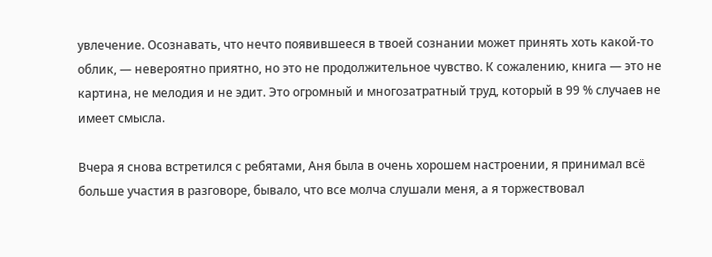увлечение. Осознавать, что нечто появившееся в твоей сознании может принять хоть какой-то облик, — невероятно приятно, но это не продолжительное чувство. К сожалению, книга — это не картина, не мелодия и не эдит. Это огромный и многозатратный труд, который в 99 % случаев не имеет смысла.

Вчера я снова встретился с ребятами, Аня была в очень хорошем настроении, я принимал всё больше участия в разговоре, бывало, что все молча слушали меня, а я торжествовал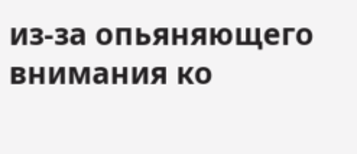из-за опьяняющего внимания ко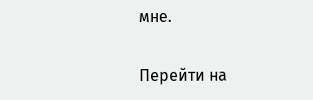мне.

Перейти на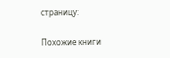страницу:

Похожие книги